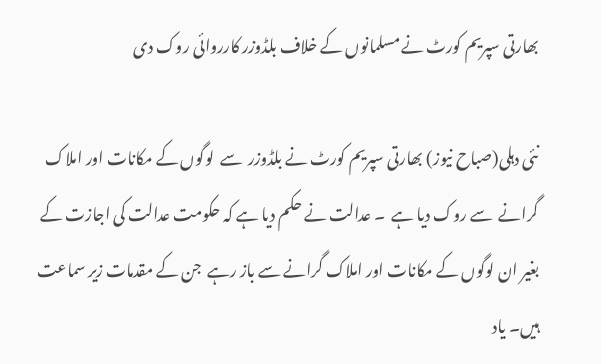بھارتی سپریم کورٹ نے مسلمانوں کے خلاف بلڈوزر کارروائی روک دی

نئی دہلی(صباح نیوز) بھارتی سپریم کورٹ نے بلڈوزر  سے  لوگوں کے مکانات اور املاک گرانے  سے روک دیا ہے  ۔ عدالت نے حکم دیا ہے کہ حکومت عدالت کی اجازت کے بغیر ان لوگوں کے مکانات اور املاک گرانے سے باز رہے  جن کے مقدمات زیر سماعت ہیں۔ یاد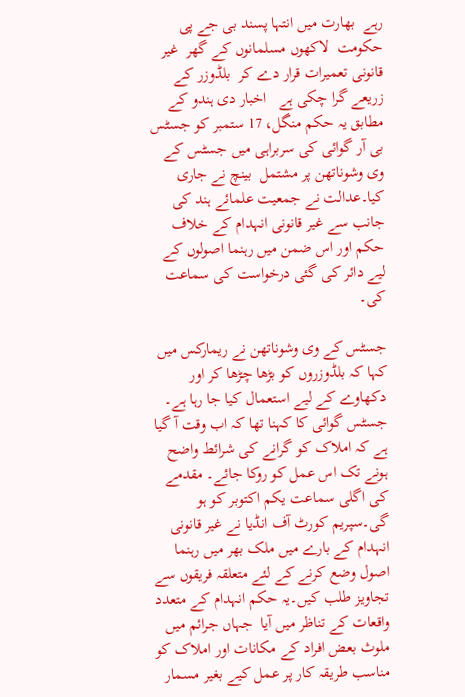رہے  بھارت میں انتہا پسند بی جے پی حکومت  لاکھوں مسلمانوں کے گھر  غیر قانونی تعمیرات قرار دے کر  بلڈوزر کے زریعے گرا چکی ہے   اخبار دی ہندو کے مطابق یہ حکم منگل، 17 ستمبر کو جسٹس بی آر گوائی کی سربراہی میں جسٹس کے وی وشوناتھن پر مشتمل  بینچ نے جاری کیا۔عدالت نے جمعیت علمائے ہند کی جانب سے غیر قانونی انہدام کے خلاف حکم اور اس ضمن میں رہنما اصولوں کے لیے دائر کی گئی درخواست کی سماعت کی۔

جسٹس کے وی وشوناتھن نے ریمارکس میں کہا کہ بلڈوزروں کو بڑھا چڑھا کر اور دکھاوے کے لیے استعمال کیا جا رہا ہے۔ جسٹس گوائی کا کہنا تھا کہ اب وقت آ گیا ہے کہ املاک کو گرانے کی شرائط واضح ہونے تک اس عمل کو روکا جائے۔ مقدمے کی اگلی سماعت یکم اکتوبر کو ہو گی۔سپریم کورٹ آف انڈیا نے غیر قانونی انہدام کے بارے میں ملک بھر میں رہنما اصول وضع کرنے کے لئے متعلقہ فریقوں سے تجاویز طلب کیں۔یہ حکم انہدام کے متعدد واقعات کے تناظر میں آیا  جہاں جرائم میں ملوث بعض افراد کے مکانات اور املاک کو مناسب طریقہ کار پر عمل کیے بغیر مسمار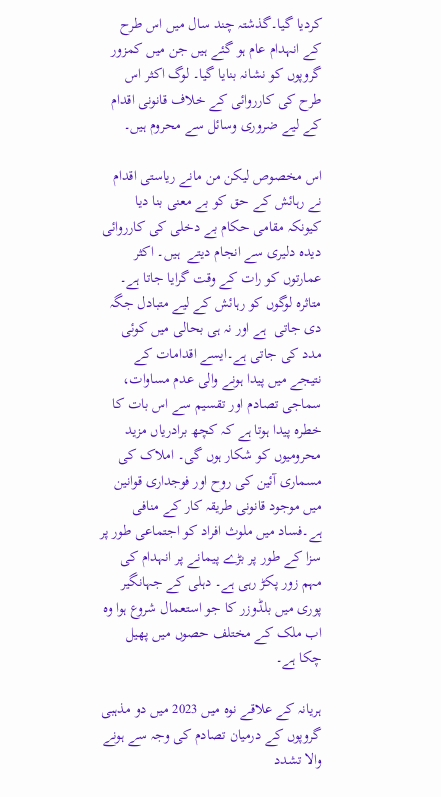کردیا گیا۔گذشتہ چند سال میں اس طرح کے انہدام عام ہو گئے ہیں جن میں کمزور گروپوں کو نشانہ بنایا گیا۔ لوگ اکثر اس طرح کی کارروائی کے خلاف قانونی اقدام کے لیے ضروری وسائل سے محروم ہیں۔

اس مخصوص لیکن من مانے ریاستی اقدام نے رہائش کے حق کو بے معنی بنا دیا کیونکہ مقامی حکام بے دخلی کی کارروائی دیدہ دلیری سے انجام دیتے  ہیں۔ اکثر عمارتوں کو رات کے وقت گرایا جاتا ہے۔ متاثرہ لوگوں کو رہائش کے لیے متبادل جگہ دی جاتی  ہے اور نہ ہی بحالی میں کوئی مدد کی جاتی ہے۔ایسے اقدامات کے نتیجے میں پیدا ہونے والی عدم مساوات، سماجی تصادم اور تقسیم سے اس بات کا خطرہ پیدا ہوتا ہے کہ کچھ برادریاں مزید محرومیوں کو شکار ہوں گی۔ املاک کی مسماری آئین کی روح اور فوجداری قوانین میں موجود قانونی طریقہ کار کے منافی ہے۔فساد میں ملوث افراد کو اجتماعی طور پر سزا کے طور پر بڑے پیمانے پر انہدام کی مہم زور پکڑ رہی ہے۔ دہلی کے جہانگیر پوری میں بلڈوزر کا جو استعمال شروع ہوا وہ اب ملک کے مختلف حصوں میں پھیل چکا ہے۔

ہریانہ کے علاقے نوہ میں 2023 میں دو مذہبی گروپوں کے درمیان تصادم کی وجہ سے ہونے والا تشدد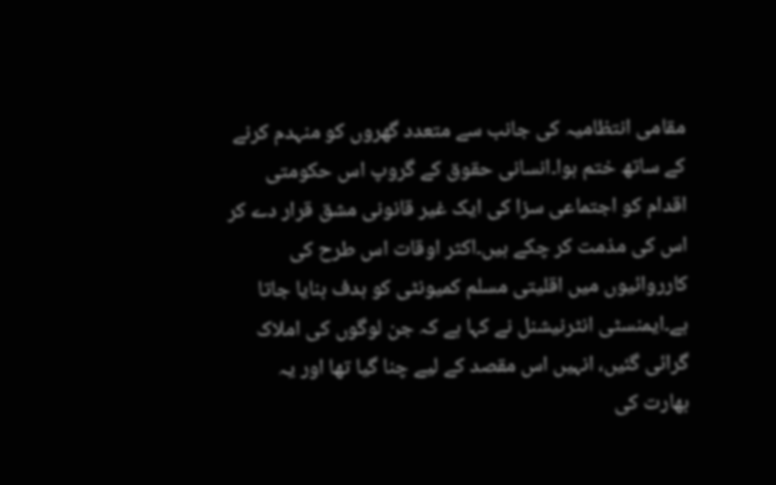مقامی انتظامیہ کی جانب سے متعدد گھروں کو منہدم کرنے کے ساتھ ختم ہوا۔انسانی حقوق کے گروپ اس حکومتی اقدام کو اجتماعی سزا کی ایک غیر قانونی مشق قرار دے کر اس کی مذمت کر چکے ہیں۔اکثر اوقات اس طرح کی کارروائیوں میں اقلیتی مسلم کمیونٹی کو ہدف بنایا جاتا ہے۔ایمنسٹی انٹرنیشنل نے کہا ہے کہ جن لوگوں کی املاک گرائی گئیں، انہیں اس مقصد کے لیے چنا گیا تھا اور یہ بھارت کی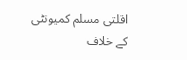اقلتی مسلم کمیونٹی کے خلاف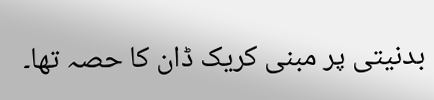بدنیتی پر مبنی کریک ڈان کا حصہ تھا۔